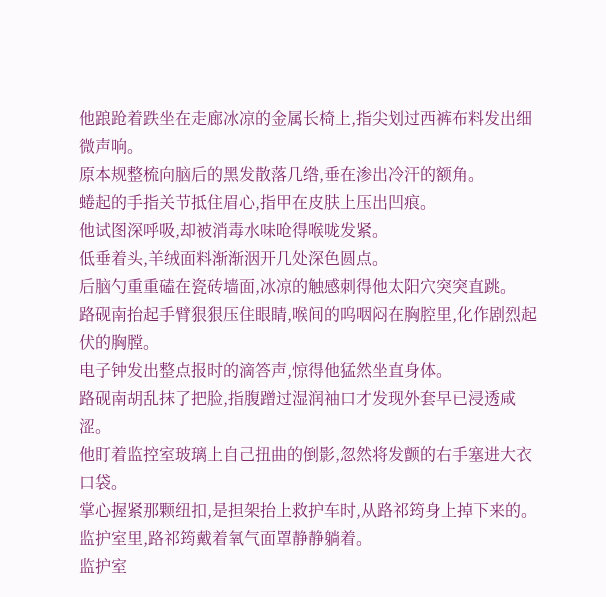他踉跄着跌坐在走廊冰凉的金属长椅上,指尖划过西裤布料发出细微声响。
原本规整梳向脑后的黑发散落几绺,垂在渗出冷汗的额角。
蜷起的手指关节抵住眉心,指甲在皮肤上压出凹痕。
他试图深呼吸,却被消毒水味呛得喉咙发紧。
低垂着头,羊绒面料渐渐洇开几处深色圆点。
后脑勺重重磕在瓷砖墙面,冰凉的触感刺得他太阳穴突突直跳。
路砚南抬起手臂狠狠压住眼睛,喉间的呜咽闷在胸腔里,化作剧烈起伏的胸膛。
电子钟发出整点报时的滴答声,惊得他猛然坐直身体。
路砚南胡乱抹了把脸,指腹蹭过湿润袖口才发现外套早已浸透咸涩。
他盯着监控室玻璃上自己扭曲的倒影,忽然将发颤的右手塞进大衣口袋。
掌心握紧那颗纽扣,是担架抬上救护车时,从路祁筠身上掉下来的。
监护室里,路祁筠戴着氧气面罩静静躺着。
监护室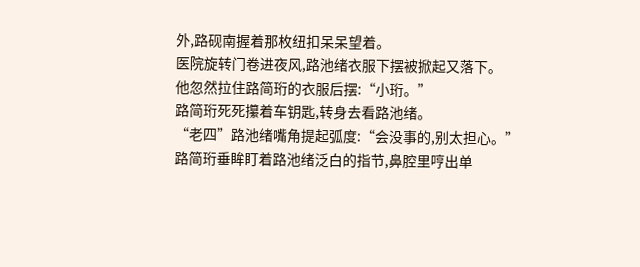外,路砚南握着那枚纽扣呆呆望着。
医院旋转门卷进夜风,路池绪衣服下摆被掀起又落下。
他忽然拉住路简珩的衣服后摆:“小珩。”
路简珩死死攥着车钥匙,转身去看路池绪。
“老四”路池绪嘴角提起弧度:“会没事的,别太担心。”
路简珩垂眸盯着路池绪泛白的指节,鼻腔里哼出单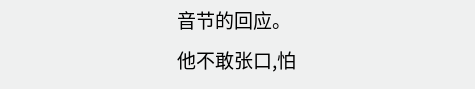音节的回应。
他不敢张口,怕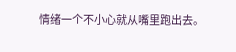情绪一个不小心就从嘴里跑出去。